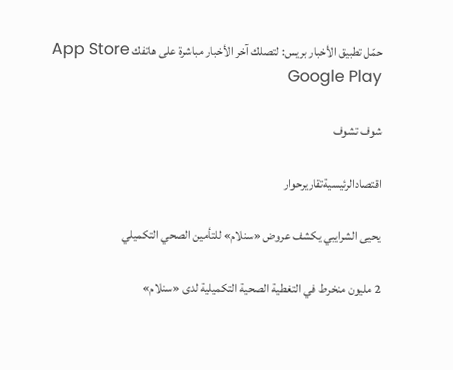حمّل تطبيق الأخبار بريس: لتصلك آخر الأخبار مباشرة على هاتفك App Store Google Play

شوف تشوف

اقتصادالرئيسيةتقاريرحوار

يحيى الشرايبي يكشف عروض «سنلام» للتأمين الصحي التكميلي

2 مليون منخرط في التغطية الصحية التكميلية لدى «سنلام»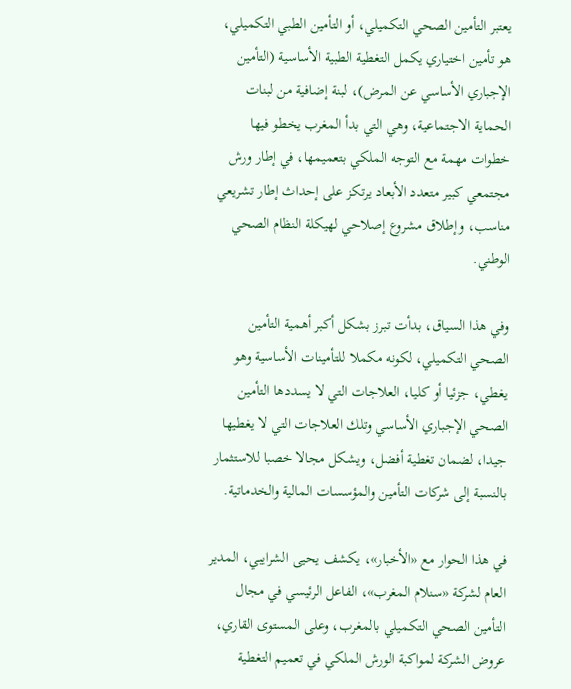يعتبر التأمين الصحي التكميلي، أو التأمين الطبي التكميلي، هو تأمين اختياري يكمل التغطية الطبية الأساسية (التأمين الإجباري الأساسي عن المرض)، لبنة إضافية من لبنات الحماية الاجتماعية، وهي التي بدأ المغرب يخطو فيها خطوات مهمة مع التوجه الملكي بتعميمها، في إطار ورش مجتمعي كبير متعدد الأبعاد يرتكز على إحداث إطار تشريعي مناسب، وإطلاق مشروع إصلاحي لهيكلة النظام الصحي الوطني.

وفي هذا السياق، بدأت تبرز بشكل أكبر أهمية التأمين الصحي التكميلي، لكونه مكملا للتأمينات الأساسية وهو يغطي، جزئيا أو كليا، العلاجات التي لا يسددها التأمين الصحي الإجباري الأساسي وتلك العلاجات التي لا يغطيها جيدا، لضمان تغطية أفضل، ويشكل مجالا خصبا للاستثمار بالنسبة إلى شركات التأمين والمؤسسات المالية والخدماتية.

في هذا الحوار مع «الأخبار»، يكشف يحيى الشرايبي، المدير العام لشركة «سنلام المغرب»، الفاعل الرئيسي في مجال التأمين الصحي التكميلي بالمغرب، وعلى المستوى القاري، عروض الشركة لمواكبة الورش الملكي في تعميم التغطية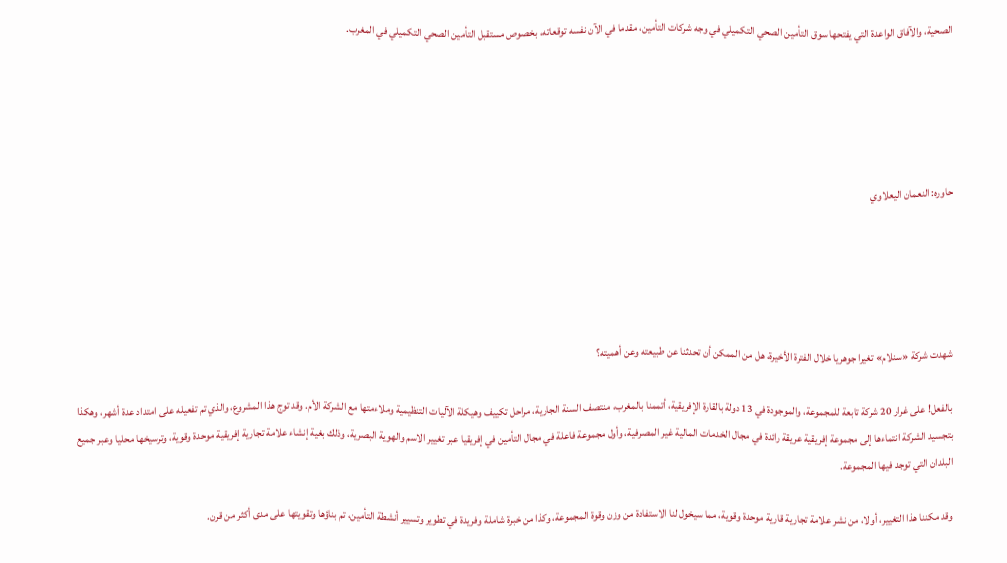الصحية، والآفاق الواعدة التي يفتحها سوق التأمين الصحي التكميلي في وجه شركات التأمين، مقدما في الآن نفسه توقعاته، بخصوص مستقبل التأمين الصحي التكميلي في المغرب.





حاوره: النعمان اليعلاوي





شهدت شركة «سنلام» تغيرا جوهريا خلال الفترة الأخيرة، هل من الممكن أن تحدثنا عن طبيعته وعن أهميته؟

بالفعل! على غرار 20 شركة تابعة للمجموعة، والموجودة في 13 دولة بالقارة الإفريقية، أتممنا بالمغرب، منتصف السنة الجارية، مراحل تكييف وهيكلة الآليات التنظيمية وملاءمتها مع الشركة الأم. وقد توج هذا المشروع، والذي تم تفعيله على امتداد عدة أشهر، وهكذا بتجسيد الشركة انتماءها إلى مجموعة إفريقية عريقة رائدة في مجال الخدمات المالية غير المصرفية، وأول مجموعة فاعلة في مجال التأمين في إفريقيا عبر تغيير الاسم والهوية البصرية، وذلك بغية إنشاء علامة تجارية إفريقية موحدة وقوية، وترسيخها محليا وعبر جميع البلدان التي توجد فيها المجموعة.

وقد مكننا هذا التغيير، أولا، من نشر علامة تجارية قارية موحدة وقوية، مما سيخول لنا الاستفادة من وزن وقوة المجموعة، وكذا من خبرة شاملة وفريدة في تطوير وتسيير أنشطة التأمين، تم بناؤها وتقويتها على مدى أكثر من قرن.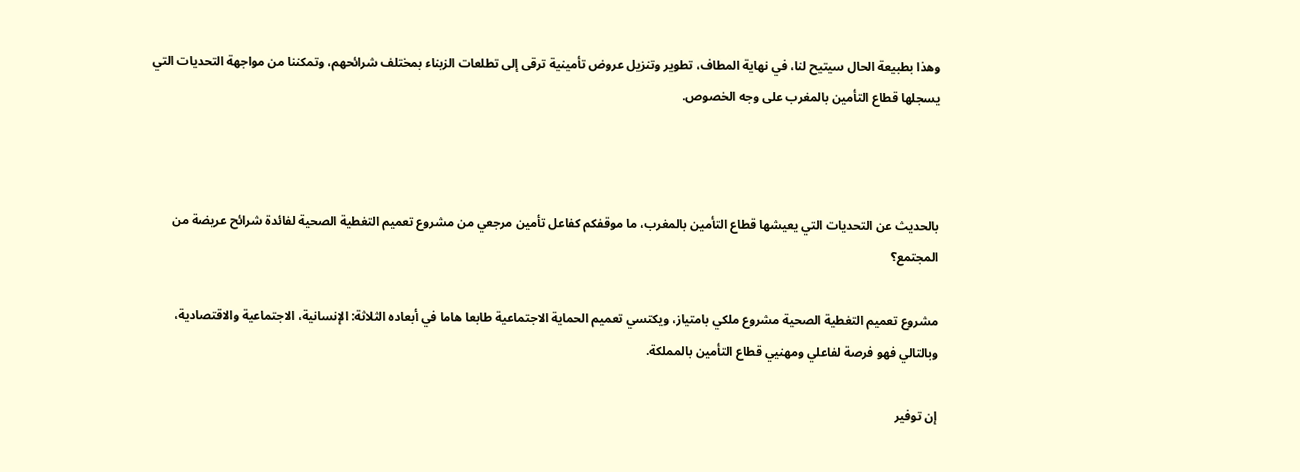وهذا بطبيعة الحال سيتيح لنا، في نهاية المطاف، تطوير وتنزيل عروض تأمينية ترقى إلى تطلعات الزبناء بمختلف شرائحهم، وتمكننا من مواجهة التحديات التي يسجلها قطاع التأمين بالمغرب على وجه الخصوص.



بالحديث عن التحديات التي يعيشها قطاع التأمين بالمغرب، ما موقفكم كفاعل تأمين مرجعي من مشروع تعميم التغطية الصحية لفائدة شرائح عريضة من المجتمع؟

مشروع تعميم التغطية الصحية مشروع ملكي بامتياز، ويكتسي تعميم الحماية الاجتماعية طابعا هاما في أبعاده الثلاثة: الإنسانية، الاجتماعية والاقتصادية، وبالتالي فهو فرصة لفاعلي ومهنيي قطاع التأمين بالمملكة.

إن توفير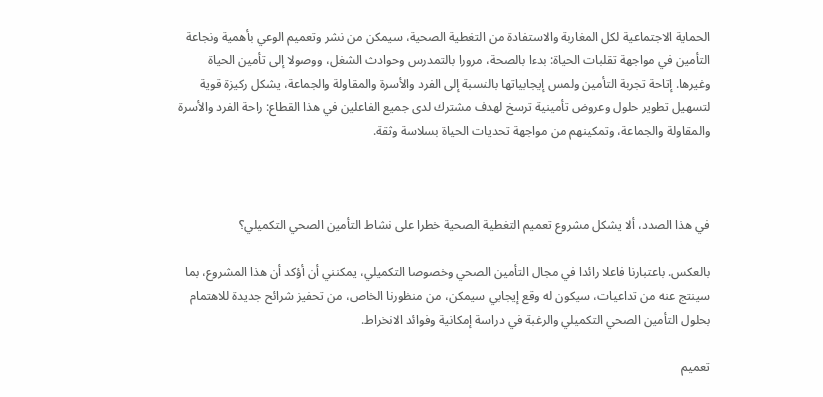الحماية الاجتماعية لكل المغاربة والاستفادة من التغطية الصحية، سيمكن من نشر وتعميم الوعي بأهمية ونجاعة التأمين في مواجهة تقلبات الحياة: بدءا بالصحة، مرورا بالتمدرس وحوادث الشغل، ووصولا إلى تأمين الحياة وغيرها. إتاحة تجربة التأمين ولمس إيجابياتها بالنسبة إلى الفرد والأسرة والمقاولة والجماعة، يشكل ركيزة قوية لتسهيل تطوير حلول وعروض تأمينية ترسخ لهدف مشترك لدى جميع الفاعلين في هذا القطاع: راحة الفرد والأسرة والمقاولة والجماعة، وتمكينهم من مواجهة تحديات الحياة بسلاسة وثقة.



في هذا الصدد، ألا يشكل مشروع تعميم التغطية الصحية خطرا على نشاط التأمين الصحي التكميلي؟

بالعكس. باعتبارنا فاعلا رائدا في مجال التأمين الصحي وخصوصا التكميلي، يمكنني أن أؤكد أن هذا المشروع، بما سينتج عنه من تداعيات، سيكون له وقع إيجابي سيمكن، من منظورنا الخاص، من تحفيز شرائح جديدة للاهتمام بحلول التأمين الصحي التكميلي والرغبة في دراسة إمكانية وفوائد الانخراط.

تعميم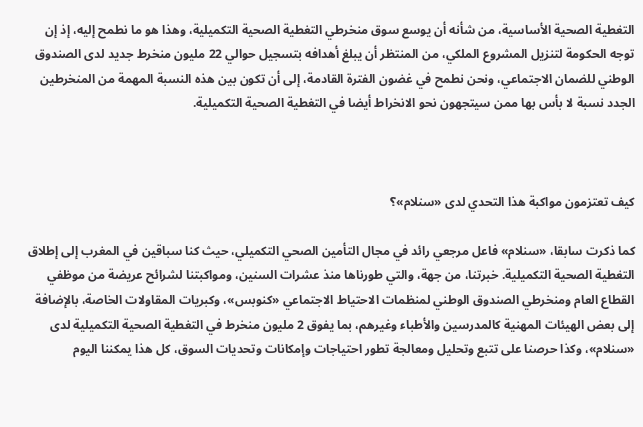التغطية الصحية الأساسية، من شأنه أن يوسع سوق منخرطي التغطية الصحية التكميلية، وهذا هو ما نطمح إليه، إذ إن توجه الحكومة لتنزيل المشروع الملكي، من المنتظر أن يبلغ أهدافه بتسجيل حوالي 22 مليون منخرط جديد لدى الصندوق الوطني للضمان الاجتماعي، ونحن نطمح في غضون الفترة القادمة، إلى أن تكون بين هذه النسبة المهمة من المنخرطين الجدد نسبة لا بأس بها ممن سيتجهون نحو الانخراط أيضا في التغطية الصحية التكميلية.



كيف تعتزمون مواكبة هذا التحدي لدى «سنلام»؟

كما ذكرت سابقا، «سنلام» فاعل مرجعي رائد في مجال التأمين الصحي التكميلي، حيث كنا سباقين في المغرب إلى إطلاق التغطية الصحية التكميلية. خبرتنا، من جهة، والتي طورناها منذ عشرات السنين، ومواكبتنا لشرائح عريضة من موظفي القطاع العام ومنخرطي الصندوق الوطني لمنظمات الاحتياط الاجتماعي «كنوبس»، وكبريات المقاولات الخاصة، بالإضافة إلى بعض الهيئات المهنية كالمدرسين والأطباء وغيرهم، بما يفوق 2 مليون منخرط في التغطية الصحية التكميلية لدى «سنلام»، وكذا حرصنا على تتبع وتحليل ومعالجة تطور احتياجات وإمكانات وتحديات السوق، كل هذا يمكننا اليوم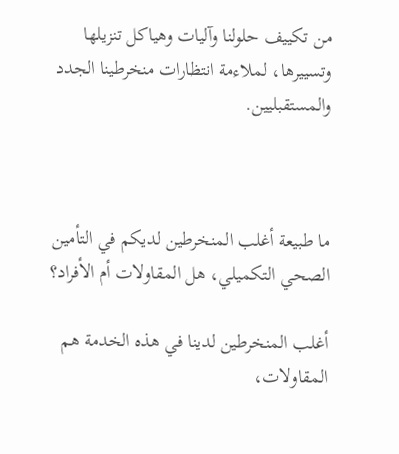من تكييف حلولنا وآليات وهياكل تنزيلها وتسييرها، لملاءمة انتظارات منخرطينا الجدد والمستقبليين.



ما طبيعة أغلب المنخرطين لديكم في التأمين الصحي التكميلي، هل المقاولات أم الأفراد؟

أغلب المنخرطين لدينا في هذه الخدمة هم المقاولات،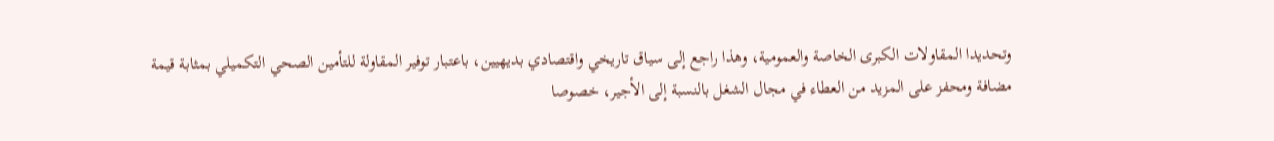وتحديدا المقاولات الكبرى الخاصة والعمومية، وهذا راجع إلى سياق تاريخي واقتصادي بديهيين، باعتبار توفير المقاولة للتأمين الصحي التكميلي بمثابة قيمة مضافة ومحفز على المزيد من العطاء في مجال الشغل بالنسبة إلى الأجير، خصوصا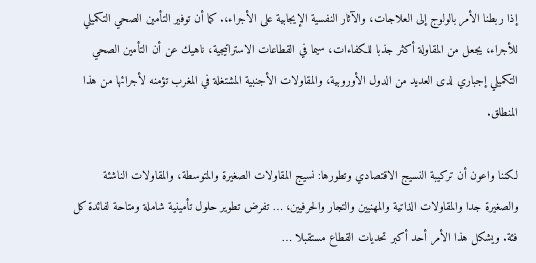إذا ربطنا الأمر بالولوج إلى العلاجات، والآثار النفسية الإيجابية على الأجراء،. كما أن توفير التأمين الصحي التكميلي للأجراء، يجعل من المقاولة أكثر جذبا للكفاءات، سيما في القطاعات الاستراتيجية، ناهيك عن أن التأمين الصحي التكميلي إجباري لدى العديد من الدول الأوروبية، والمقاولات الأجنبية المشتغلة في المغرب تؤمنه لأجرائها من هذا المنطلق.

لكننا واعون أن تركيبة النسيج الاقتصادي وتطورها: نسيج المقاولات الصغيرة والمتوسطة، والمقاولات الناشئة والصغيرة جدا والمقاولات الذاتية والمهنيين والتجار والحرفيين، … تفرض تطوير حلول تأمينية شاملة ومتاحة لفائدة كل فئة. ويشكل هذا الأمر أحد أكبر تحديات القطاع مستقبلا …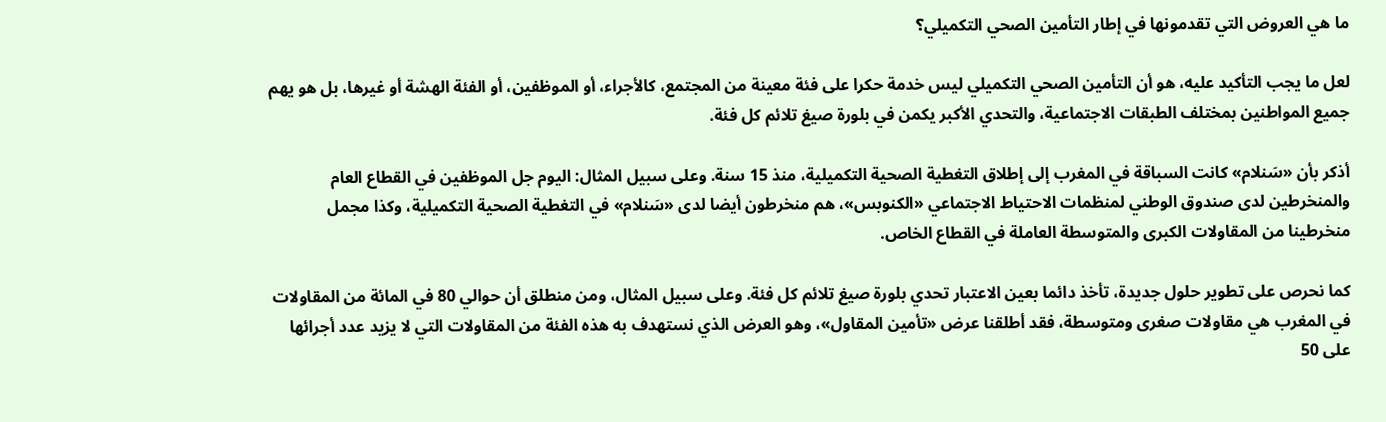ما هي العروض التي تقدمونها في إطار التأمين الصحي التكميلي؟

لعل ما يجب التأكيد عليه، هو أن التأمين الصحي التكميلي ليس خدمة حكرا على فئة معينة من المجتمع، كالأجراء، أو الموظفين، أو الفئة الهشة أو غيرها، بل هو يهم جميع المواطنين بمختلف الطبقات الاجتماعية، والتحدي الأكبر يكمن في بلورة صيغ تلائم كل فئة.

أذكر بأن «سَنلام» كانت السباقة في المغرب إلى إطلاق التغطية الصحية التكميلية، منذ 15 سنة. وعلى سبيل المثال: اليوم جل الموظفين في القطاع العام والمنخرطين لدى صندوق الوطني لمنظمات الاحتياط الاجتماعي «الكنوبس»، هم منخرطون أيضا لدى «سَنلام» في التغطية الصحية التكميلية، وكذا مجمل منخرطينا من المقاولات الكبرى والمتوسطة العاملة في القطاع الخاص.

كما نحرص على تطوير حلول جديدة، تأخذ دائما بعين الاعتبار تحدي بلورة صيغ تلائم كل فئة. وعلى سبيل المثال، ومن منطلق أن حوالي 80 في المائة من المقاولات في المغرب هي مقاولات صغرى ومتوسطة، فقد أطلقنا عرض «تأمين المقاول»، وهو العرض الذي نستهدف به هذه الفئة من المقاولات التي لا يزيد عدد أجرائها على 50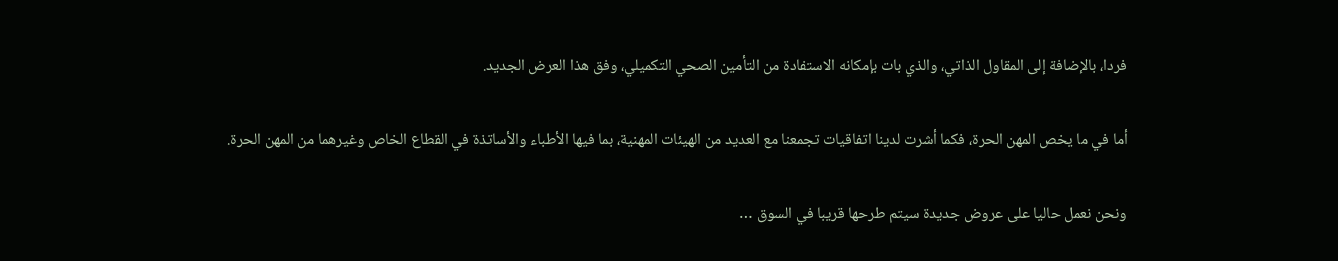فردا، بالإضافة إلى المقاول الذاتي، والذي بات بإمكانه الاستفادة من التأمين الصحي التكميلي، وفق هذا العرض الجديد.

أما في ما يخص المهن الحرة، فكما أشرت لدينا اتفاقيات تجمعنا مع العديد من الهيئات المهنية، بما فيها الأطباء والأساتذة في القطاع الخاص وغيرهما من المهن الحرة.

ونحن نعمل حاليا على عروض جديدة سيتم طرحها قريبا في السوق …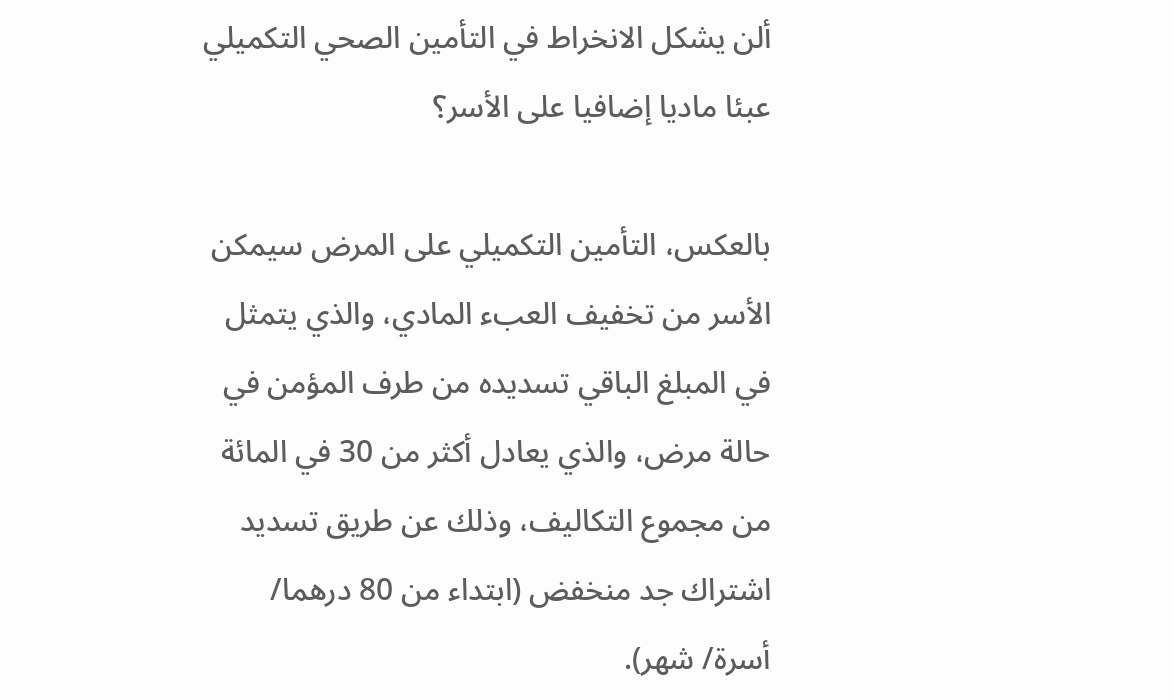ألن يشكل الانخراط في التأمين الصحي التكميلي عبئا ماديا إضافيا على الأسر؟

بالعكس، التأمين التكميلي على المرض سيمكن الأسر من تخفيف العبء المادي، والذي يتمثل في المبلغ الباقي تسديده من طرف المؤمن في حالة مرض، والذي يعادل أكثر من 30 في المائة من مجموع التكاليف، وذلك عن طريق تسديد اشتراك جد منخفض (ابتداء من 80 درهما/ أسرة/ شهر).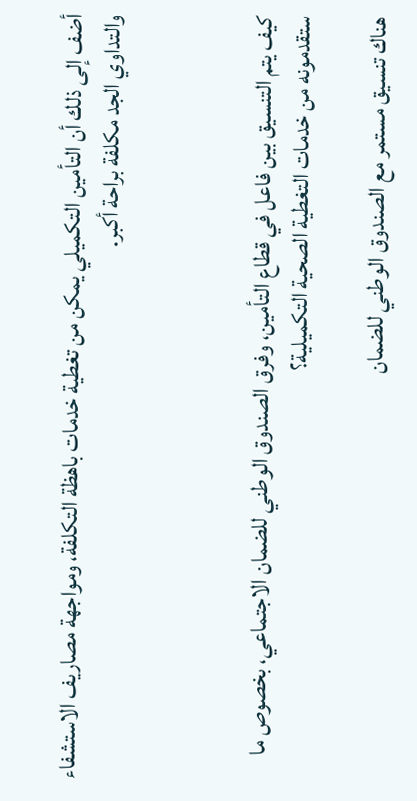أضف إلى ذلك أن التأمين التكميلي يمكن من تغطية خدمات باهظة التكلفة، ومواجهة مصاريف الاستشفاء والتداوي الجد مكلفة براحة أكبر.



كيف يتم التنسيق بين فاعل في قطاع التأمين، وفرق الصندوق الوطني للضمان الاجتماعي، بخصوص ما ستقدمونه من خدمات التغطية الصحية التكميلية؟

هناك تنسيق مستمر مع الصندوق الوطني للضمان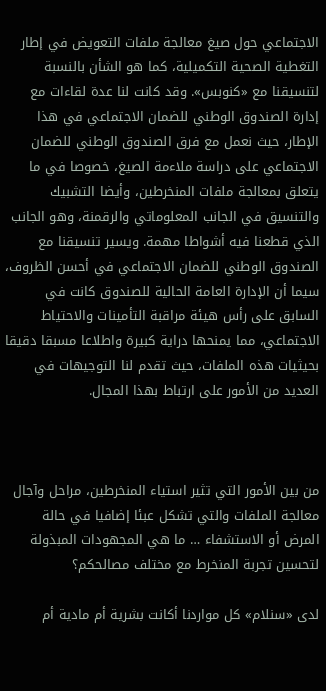الاجتماعي حول صيغ معالجة ملفات التعويض في إطار التغطية الصحية التكميلية، كما هو الشأن بالنسبة لتنسيقنا مع «كنوبس». وقد كانت لنا عدة لقاءات مع إدارة الصندوق الوطني للضمان الاجتماعي في هذا الإطار، حيث نعمل مع فرق الصندوق الوطني للضمان الاجتماعي على دراسة ملاءمة الصيغ، خصوصا في ما يتعلق بمعالجة ملفات المنخرطين، وأيضا التشبيك والتنسيق في الجانب المعلوماتي والرقمنة، وهو الجانب الذي قطعنا فيه أشواطا مهمة. ويسير تنسيقنا مع الصندوق الوطني للضمان الاجتماعي في أحسن الظروف، سيما أن الإدارة العامة الحالية للصندوق كانت في السابق على رأس هيئة مراقبة التأمينات والاحتياط الاجتماعي، مما يمنحها دراية كبيرة واطلاعا مسبقا دقيقا بحيثيات هذه الملفات، حيث تقدم لنا التوجيهات في العديد من الأمور على ارتباط بهذا المجال.



من بين الأمور التي تثير استياء المنخرطين، مراحل وآجال معالجة الملفات والتي تشكل عبئا إضافيا في حالة المرض أو الاستشفاء … ما هي المجهودات المبذولة لتحسين تجربة المنخرط مع مختلف مصالحكم؟

لدى «سنلام» كل مواردنا أكانت بشرية أم مادية أم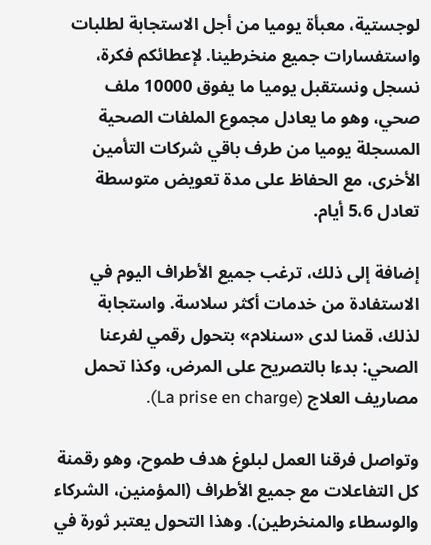لوجستية، معبأة يوميا من أجل الاستجابة لطلبات واستفسارات جميع منخرطينا. لإعطائكم فكرة، نسجل ونستقبل يوميا ما يفوق 10000 ملف صحي، وهو ما يعادل مجموع الملفات الصحية المسجلة يوميا من طرف باقي شركات التأمين الأخرى، مع الحفاظ على مدة تعويض متوسطة تعادل 5،6 أيام.

إضافة إلى ذلك، ترغب جميع الأطراف اليوم في الاستفادة من خدمات أكثر سلاسة. واستجابة لذلك، قمنا لدى «سنلام» بتحول رقمي لفرعنا الصحي: بدءا بالتصريح على المرض، وكذا تحمل مصاريف العلاج (La prise en charge).

وتواصل فرقنا العمل لبلوغ هدف طموح، وهو رقمنة كل التفاعلات مع جميع الأطراف (المؤمنين، الشركاء والوسطاء والمنخرطين). وهذا التحول يعتبر ثورة في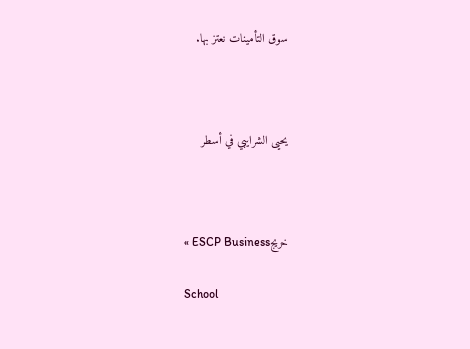سوق التأمينات نعتز بها.



يحيى الشرايبي في أسطر



خريجESCP Business »

School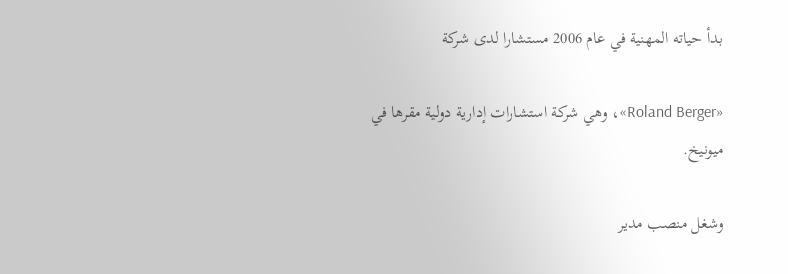بدأ حياته المهنية في عام 2006 مستشارا لدى شركة

«Roland Berger»، وهي شركة استشارات إدارية دولية مقرها في ميونيخ.

وشغل منصب مدير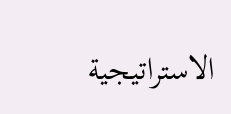الاستراتيجية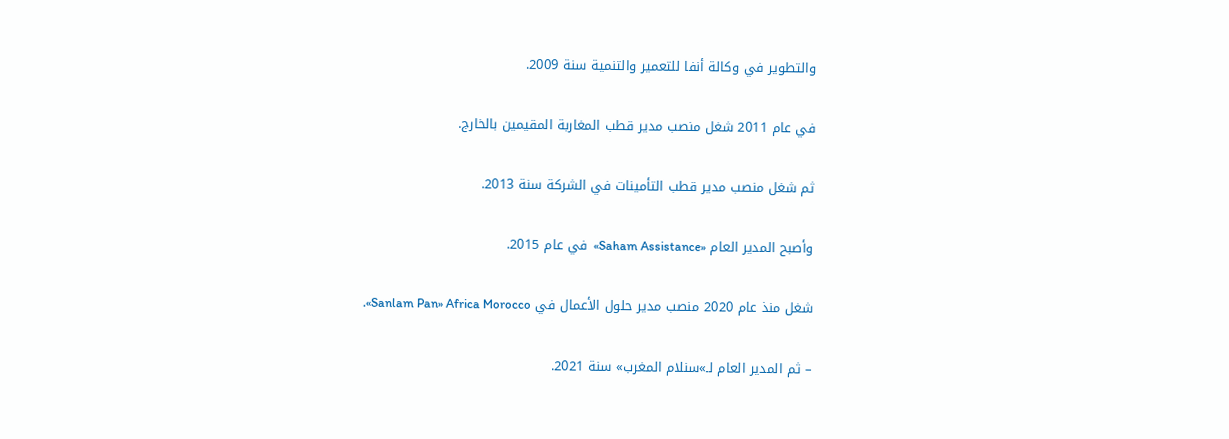والتطوير في وكالة أنفا للتعمير والتنمية سنة 2009.

في عام 2011 شغل منصب مدير قطب المغاربة المقيمين بالخارج.

ثم شغل منصب مدير قطب التأمينات في الشركة سنة 2013.

وأصبح المدير العام «Saham Assistance»  في عام 2015.

شغل منذ عام 2020 منصب مدير حلول الأعمال في Sanlam Pan» Africa Morocco».

– ثم المدير العام لـ»سنلام المغرب» سنة 2021.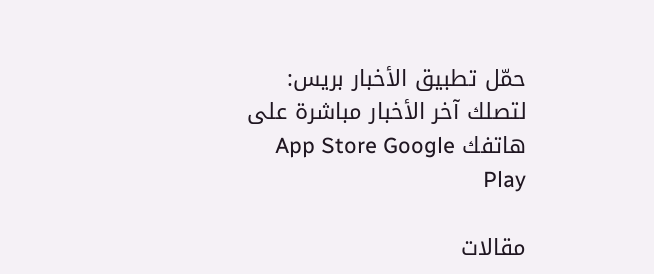حمّل تطبيق الأخبار بريس: لتصلك آخر الأخبار مباشرة على هاتفك App Store Google Play

مقالات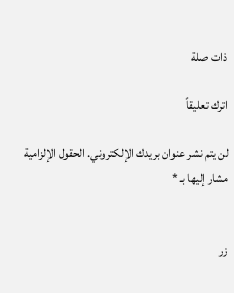ذات صلة

اترك تعليقاً

لن يتم نشر عنوان بريدك الإلكتروني. الحقول الإلزامية مشار إليها بـ *


زر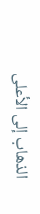الذهاب إلى الأعلى